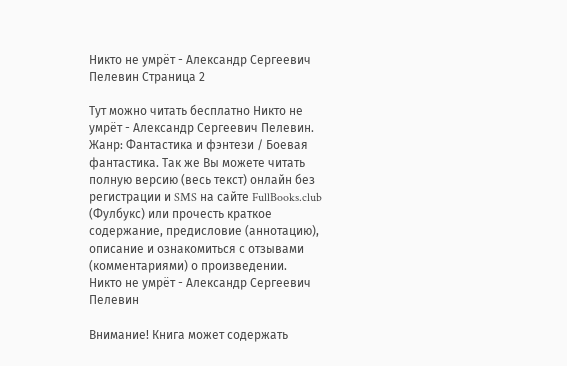Никто не умрёт - Александр Сергеевич Пелевин Страница 2

Тут можно читать бесплатно Никто не умрёт - Александр Сергеевич Пелевин. Жанр: Фантастика и фэнтези / Боевая фантастика. Так же Вы можете читать полную версию (весь текст) онлайн без регистрации и SMS на сайте FullBooks.club (Фулбукс) или прочесть краткое содержание, предисловие (аннотацию), описание и ознакомиться с отзывами (комментариями) о произведении.
Никто не умрёт - Александр Сергеевич Пелевин

Внимание! Книга может содержать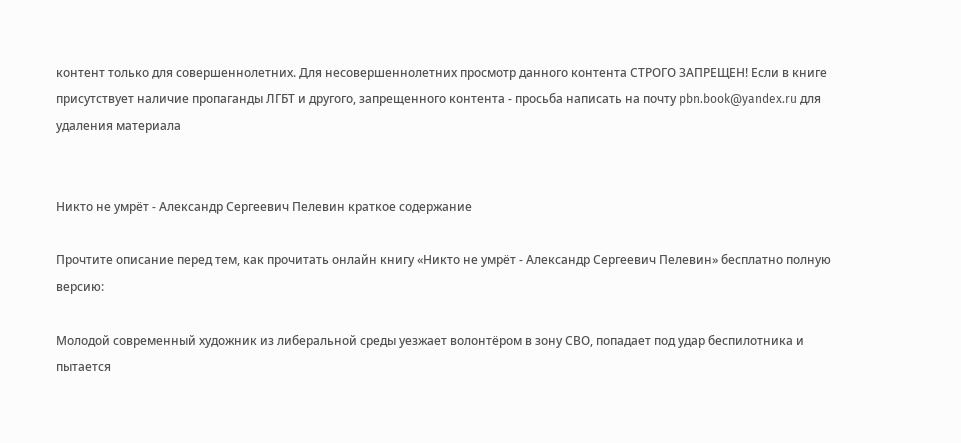контент только для совершеннолетних. Для несовершеннолетних просмотр данного контента СТРОГО ЗАПРЕЩЕН! Если в книге присутствует наличие пропаганды ЛГБТ и другого, запрещенного контента - просьба написать на почту pbn.book@yandex.ru для удаления материала


Никто не умрёт - Александр Сергеевич Пелевин краткое содержание

Прочтите описание перед тем, как прочитать онлайн книгу «Никто не умрёт - Александр Сергеевич Пелевин» бесплатно полную версию:

Молодой современный художник из либеральной среды уезжает волонтёром в зону СВО, попадает под удар беспилотника и пытается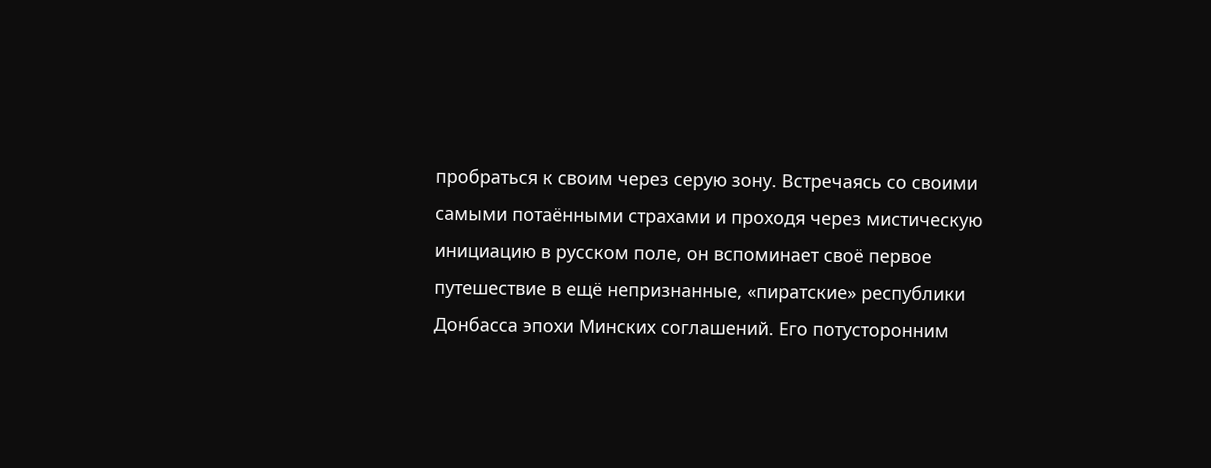пробраться к своим через серую зону. Встречаясь со своими самыми потаёнными страхами и проходя через мистическую инициацию в русском поле, он вспоминает своё первое путешествие в ещё непризнанные, «пиратские» республики Донбасса эпохи Минских соглашений. Его потусторонним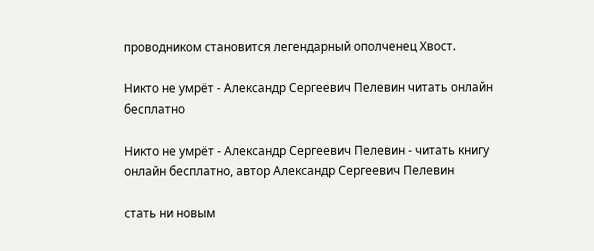проводником становится легендарный ополченец Хвост.

Никто не умрёт - Александр Сергеевич Пелевин читать онлайн бесплатно

Никто не умрёт - Александр Сергеевич Пелевин - читать книгу онлайн бесплатно, автор Александр Сергеевич Пелевин

стать ни новым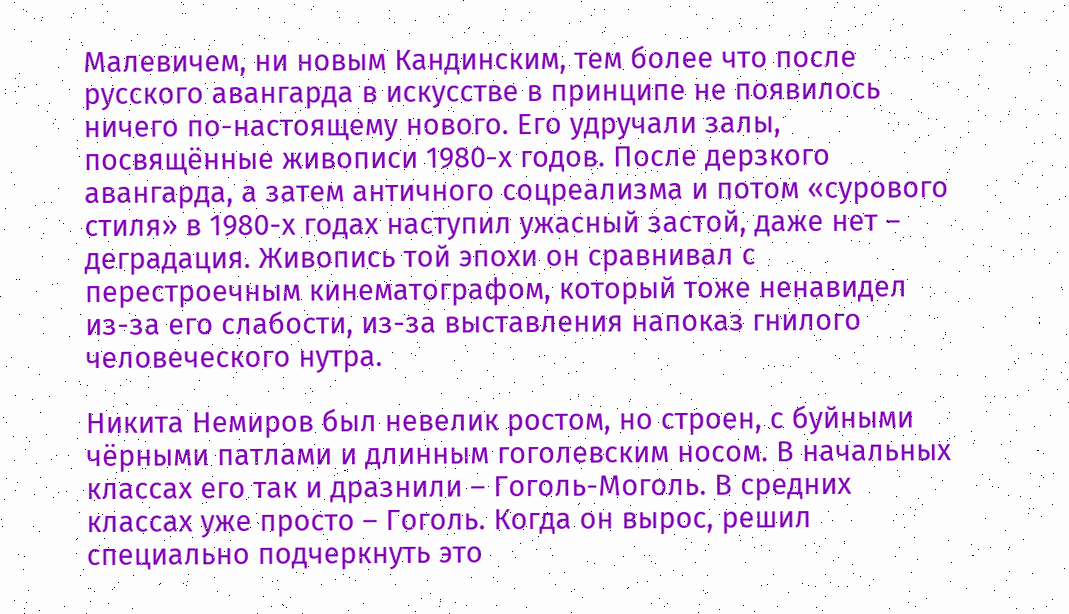Малевичем, ни новым Кандинским, тем более что после русского авангарда в искусстве в принципе не появилось ничего по-настоящему нового. Его удручали залы, посвящённые живописи 1980-х годов. После дерзкого авангарда, а затем античного соцреализма и потом «сурового стиля» в 1980-х годах наступил ужасный застой, даже нет – деградация. Живопись той эпохи он сравнивал с перестроечным кинематографом, который тоже ненавидел из-за его слабости, из-за выставления напоказ гнилого человеческого нутра.

Никита Немиров был невелик ростом, но строен, с буйными чёрными патлами и длинным гоголевским носом. В начальных классах его так и дразнили – Гоголь-Моголь. В средних классах уже просто – Гоголь. Когда он вырос, решил специально подчеркнуть это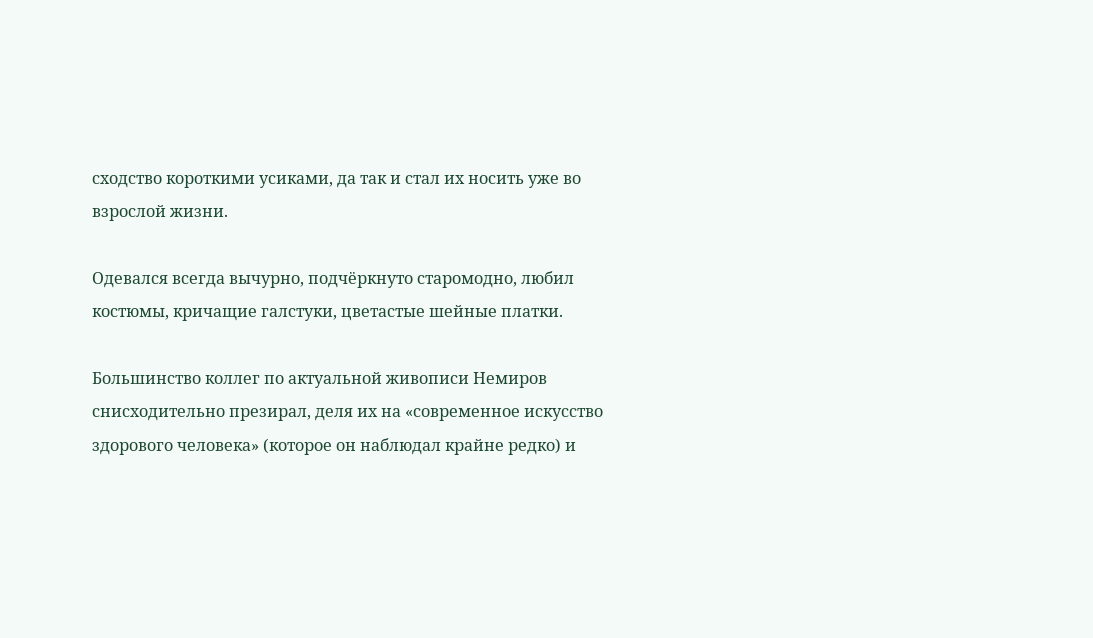сходство короткими усиками, да так и стал их носить уже во взрослой жизни.

Одевался всегда вычурно, подчёркнуто старомодно, любил костюмы, кричащие галстуки, цветастые шейные платки.

Большинство коллег по актуальной живописи Немиров снисходительно презирал, деля их на «современное искусство здорового человека» (которое он наблюдал крайне редко) и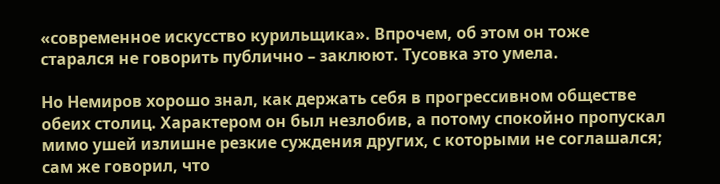«современное искусство курильщика». Впрочем, об этом он тоже старался не говорить публично – заклюют. Тусовка это умела.

Но Немиров хорошо знал, как держать себя в прогрессивном обществе обеих столиц. Характером он был незлобив, а потому спокойно пропускал мимо ушей излишне резкие суждения других, с которыми не соглашался; сам же говорил, что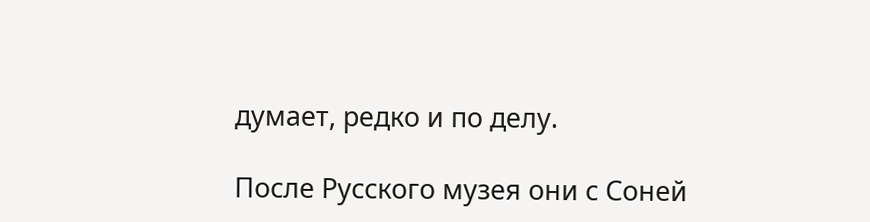думает, редко и по делу.

После Русского музея они с Соней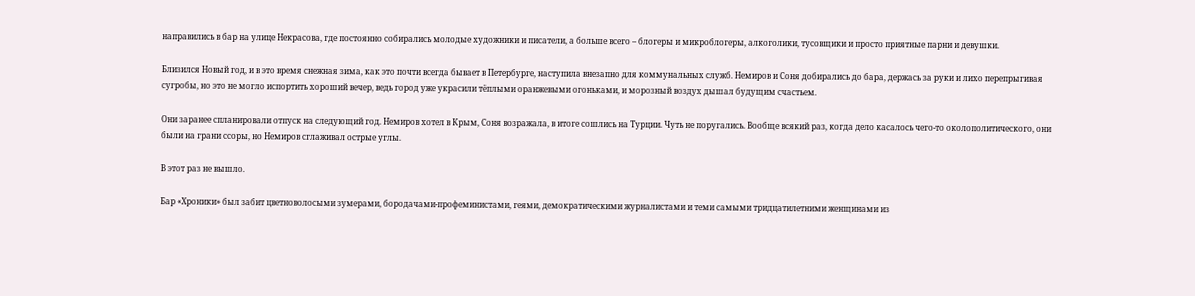направились в бар на улице Некрасова, где постоянно собирались молодые художники и писатели, а больше всего – блогеры и микроблогеры, алкоголики, тусовщики и просто приятные парни и девушки.

Близился Новый год, и в это время снежная зима, как это почти всегда бывает в Петербурге, наступила внезапно для коммунальных служб. Немиров и Соня добирались до бара, держась за руки и лихо перепрыгивая сугробы, но это не могло испортить хороший вечер, ведь город уже украсили тёплыми оранжевыми огоньками, и морозный воздух дышал будущим счастьем.

Они заранее спланировали отпуск на следующий год. Немиров хотел в Крым, Соня возражала, в итоге сошлись на Турции. Чуть не поругались. Вообще всякий раз, когда дело касалось чего-то околополитического, они были на грани ссоры, но Немиров сглаживал острые углы.

В этот раз не вышло.

Бар «Хроники» был забит цветноволосыми зумерами, бородачами-профеминистами, геями, демократическими журналистами и теми самыми тридцатилетними женщинами из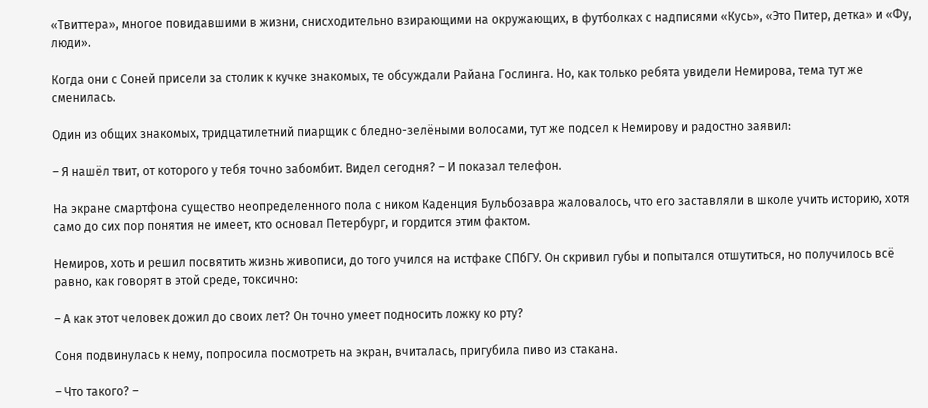«Твиттера», многое повидавшими в жизни, снисходительно взирающими на окружающих, в футболках с надписями «Кусь», «Это Питер, детка» и «Фу, люди».

Когда они с Соней присели за столик к кучке знакомых, те обсуждали Райана Гослинга. Но, как только ребята увидели Немирова, тема тут же сменилась.

Один из общих знакомых, тридцатилетний пиарщик с бледно-зелёными волосами, тут же подсел к Немирову и радостно заявил:

– Я нашёл твит, от которого у тебя точно забомбит. Видел сегодня? – И показал телефон.

На экране смартфона существо неопределенного пола с ником Каденция Бульбозавра жаловалось, что его заставляли в школе учить историю, хотя само до сих пор понятия не имеет, кто основал Петербург, и гордится этим фактом.

Немиров, хоть и решил посвятить жизнь живописи, до того учился на истфаке СПбГУ. Он скривил губы и попытался отшутиться, но получилось всё равно, как говорят в этой среде, токсично:

– А как этот человек дожил до своих лет? Он точно умеет подносить ложку ко рту?

Соня подвинулась к нему, попросила посмотреть на экран, вчиталась, пригубила пиво из стакана.

– Что такого? –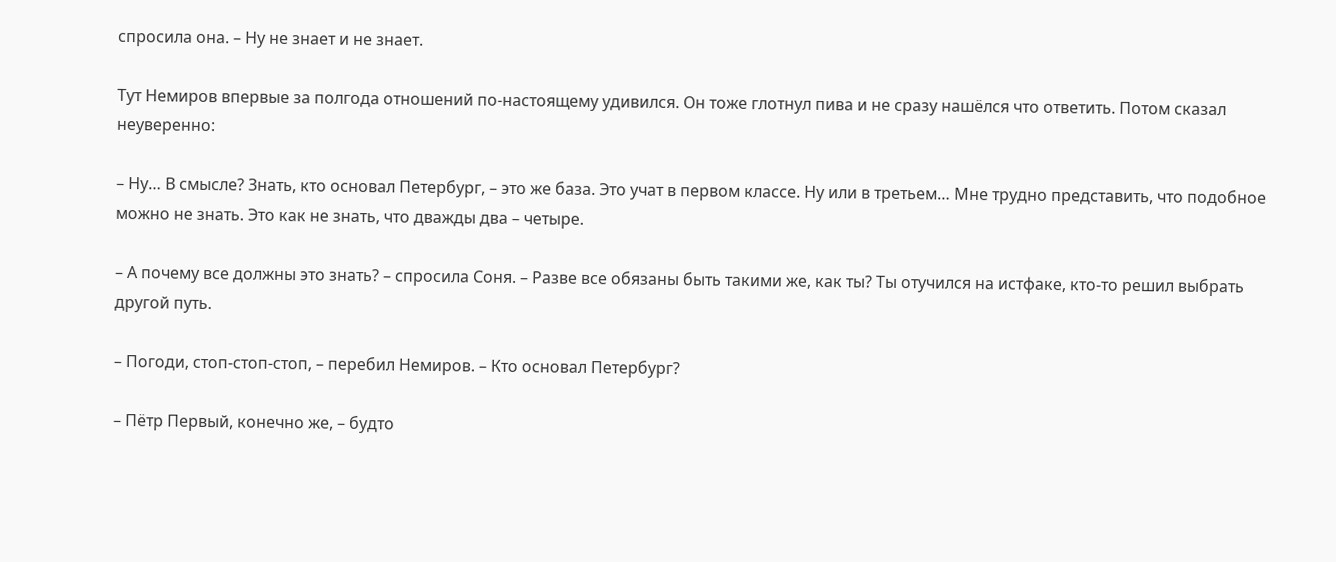спросила она. – Ну не знает и не знает.

Тут Немиров впервые за полгода отношений по-настоящему удивился. Он тоже глотнул пива и не сразу нашёлся что ответить. Потом сказал неуверенно:

– Ну… В смысле? Знать, кто основал Петербург, – это же база. Это учат в первом классе. Ну или в третьем… Мне трудно представить, что подобное можно не знать. Это как не знать, что дважды два – четыре.

– А почему все должны это знать? – спросила Соня. – Разве все обязаны быть такими же, как ты? Ты отучился на истфаке, кто-то решил выбрать другой путь.

– Погоди, стоп-стоп-стоп, – перебил Немиров. – Кто основал Петербург?

– Пётр Первый, конечно же, – будто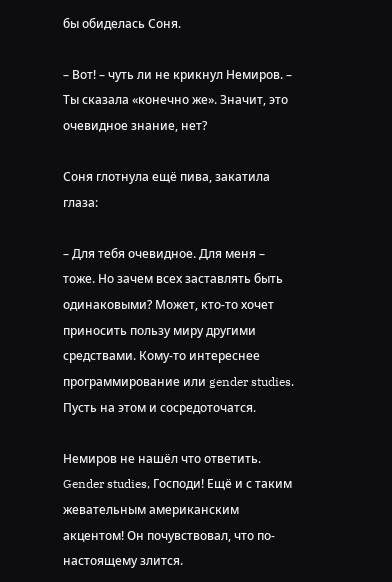бы обиделась Соня.

– Вот! – чуть ли не крикнул Немиров. – Ты сказала «конечно же». Значит, это очевидное знание, нет?

Соня глотнула ещё пива, закатила глаза:

– Для тебя очевидное. Для меня – тоже. Но зачем всех заставлять быть одинаковыми? Может, кто-то хочет приносить пользу миру другими средствами. Кому-то интереснее программирование или gender studies. Пусть на этом и сосредоточатся.

Немиров не нашёл что ответить. Gender studies, Господи! Ещё и с таким жевательным американским акцентом! Он почувствовал, что по-настоящему злится.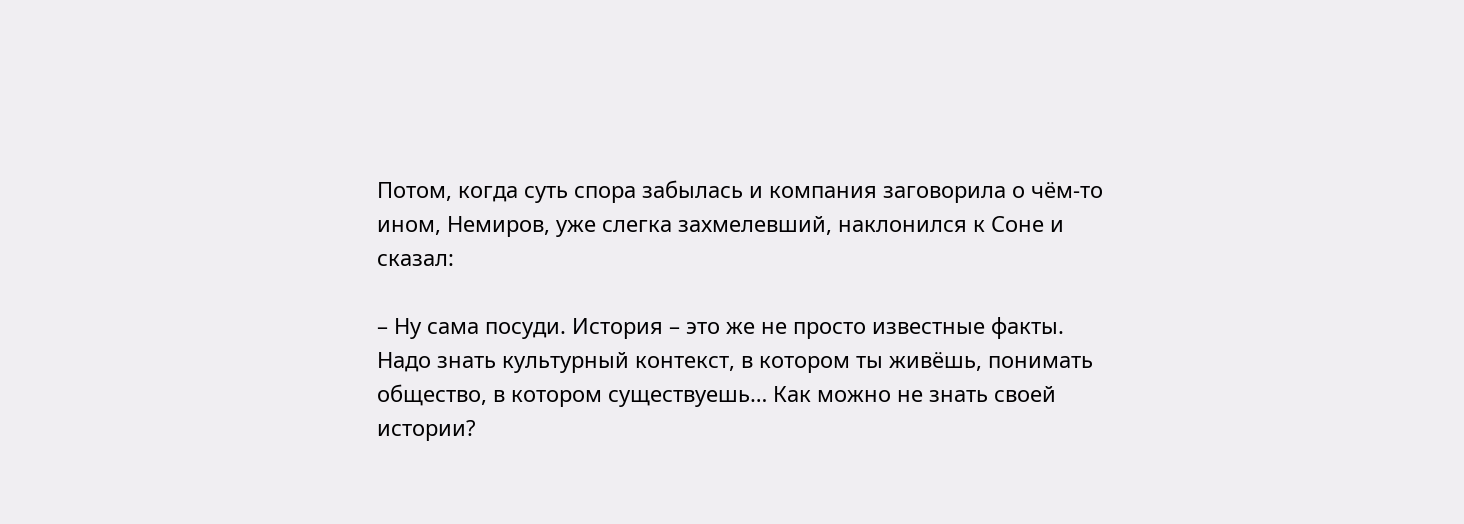Потом, когда суть спора забылась и компания заговорила о чём-то ином, Немиров, уже слегка захмелевший, наклонился к Соне и сказал:

– Ну сама посуди. История – это же не просто известные факты. Надо знать культурный контекст, в котором ты живёшь, понимать общество, в котором существуешь… Как можно не знать своей истории?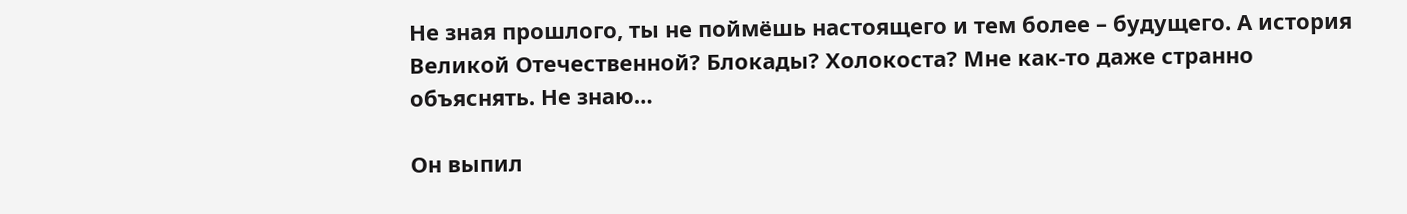Не зная прошлого, ты не поймёшь настоящего и тем более – будущего. А история Великой Отечественной? Блокады? Холокоста? Мне как-то даже странно объяснять. Не знаю…

Он выпил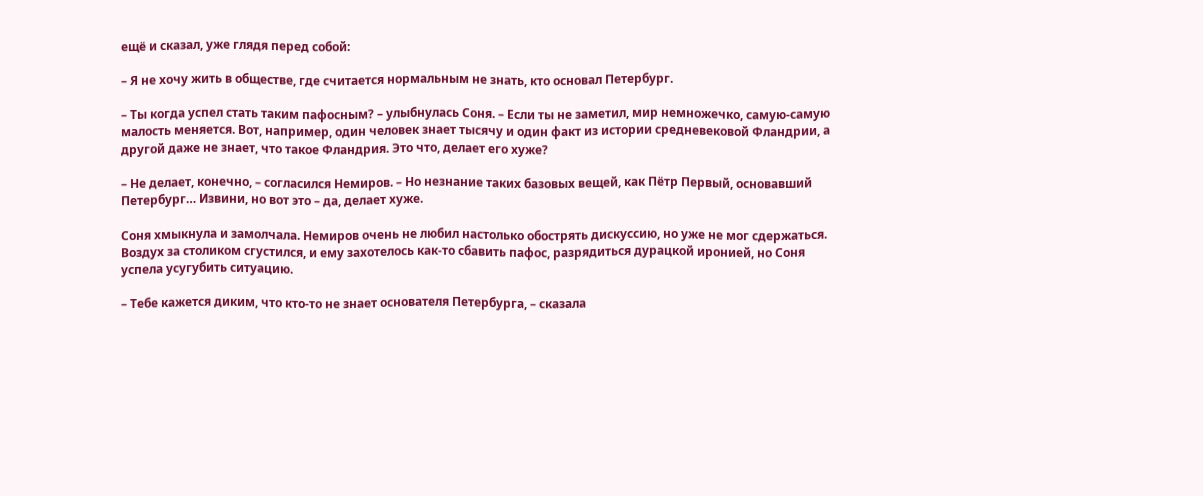ещё и сказал, уже глядя перед собой:

– Я не хочу жить в обществе, где считается нормальным не знать, кто основал Петербург.

– Ты когда успел стать таким пафосным? – улыбнулась Соня. – Если ты не заметил, мир немножечко, самую-самую малость меняется. Вот, например, один человек знает тысячу и один факт из истории средневековой Фландрии, а другой даже не знает, что такое Фландрия. Это что, делает его хуже?

– Не делает, конечно, – согласился Немиров. – Но незнание таких базовых вещей, как Пётр Первый, основавший Петербург… Извини, но вот это – да, делает хуже.

Соня хмыкнула и замолчала. Немиров очень не любил настолько обострять дискуссию, но уже не мог сдержаться. Воздух за столиком сгустился, и ему захотелось как-то сбавить пафос, разрядиться дурацкой иронией, но Соня успела усугубить ситуацию.

– Тебе кажется диким, что кто-то не знает основателя Петербурга, – сказала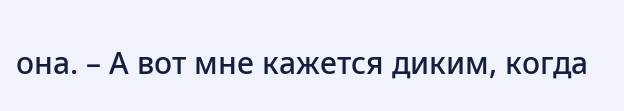она. – А вот мне кажется диким, когда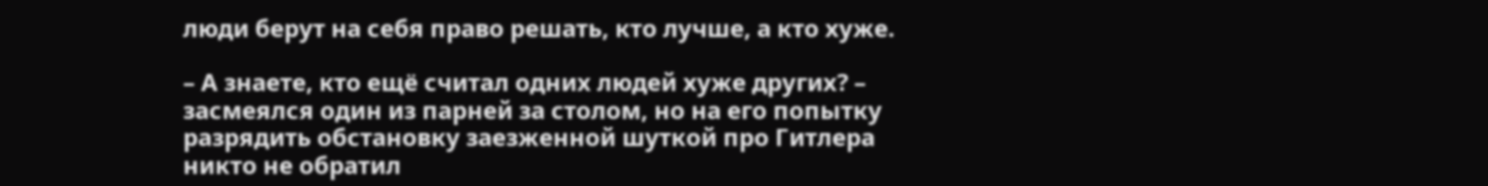люди берут на себя право решать, кто лучше, а кто хуже.

– А знаете, кто ещё считал одних людей хуже других? – засмеялся один из парней за столом, но на его попытку разрядить обстановку заезженной шуткой про Гитлера никто не обратил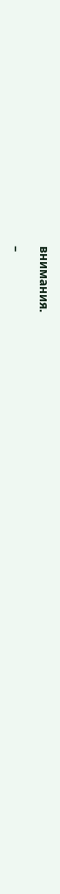внимания.

–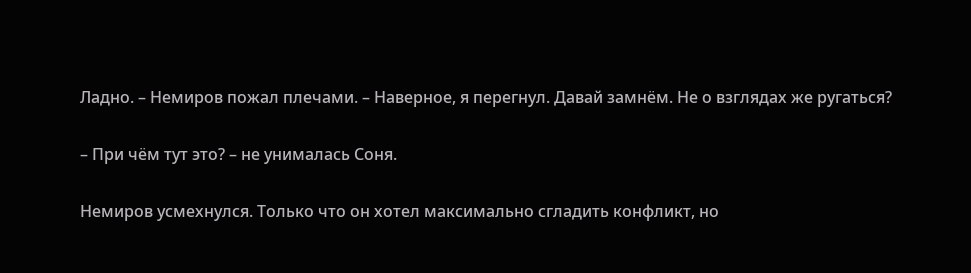Ладно. – Немиров пожал плечами. – Наверное, я перегнул. Давай замнём. Не о взглядах же ругаться?

– При чём тут это? – не унималась Соня.

Немиров усмехнулся. Только что он хотел максимально сгладить конфликт, но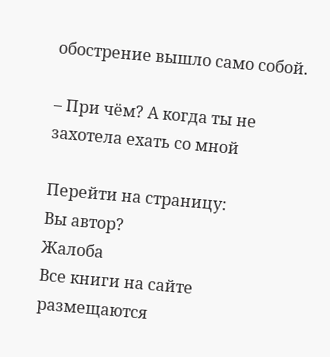обострение вышло само собой.

– При чём? А когда ты не захотела ехать со мной

Перейти на страницу:
Вы автор?
Жалоба
Все книги на сайте размещаются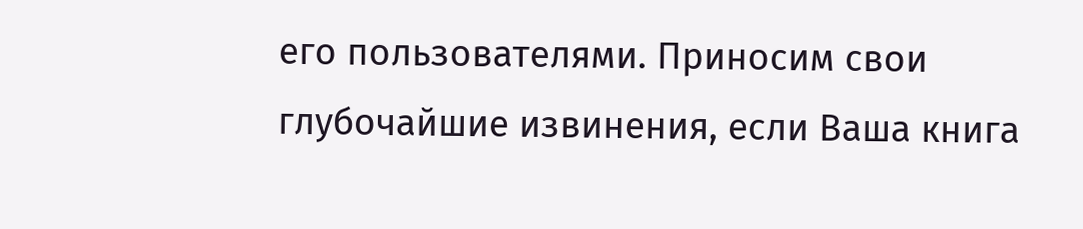его пользователями. Приносим свои глубочайшие извинения, если Ваша книга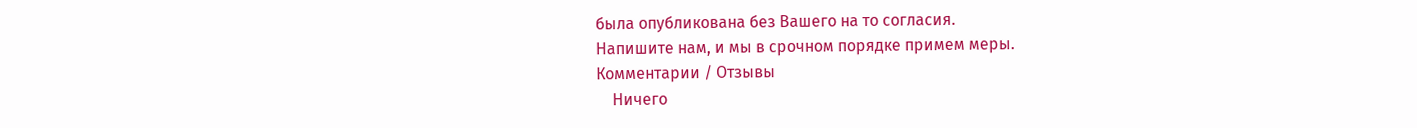была опубликована без Вашего на то согласия.
Напишите нам, и мы в срочном порядке примем меры.
Комментарии / Отзывы
    Ничего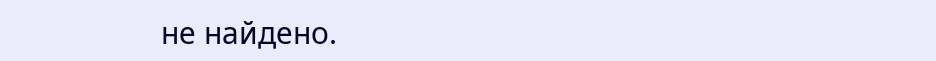не найдено.